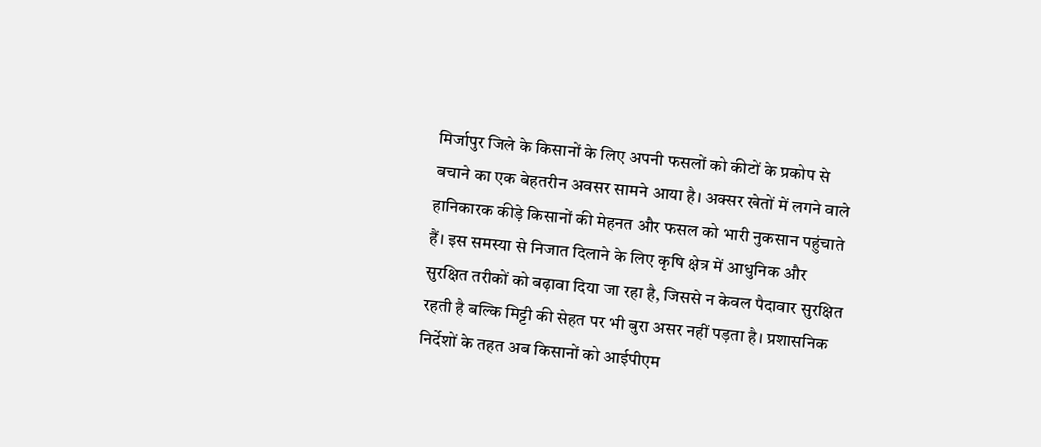मिर्जापुर जिले के किसानों के लिए अपनी फसलों को कीटों के प्रकोप से बचाने का एक बेहतरीन अवसर सामने आया है। अक्सर खेतों में लगने वाले हानिकारक कीड़े किसानों की मेहनत और फसल को भारी नुकसान पहुंचाते हैं। इस समस्या से निजात दिलाने के लिए कृषि क्षेत्र में आधुनिक और सुरक्षित तरीकों को बढ़ावा दिया जा रहा है, जिससे न केवल पैदावार सुरक्षित रहती है बल्कि मिट्टी की सेहत पर भी बुरा असर नहीं पड़ता है। प्रशासनिक निर्देशों के तहत अब किसानों को आईपीएम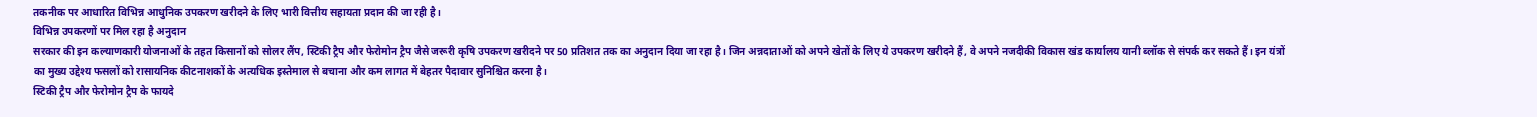तकनीक पर आधारित विभिन्न आधुनिक उपकरण खरीदने के लिए भारी वित्तीय सहायता प्रदान की जा रही है।
विभिन्न उपकरणों पर मिल रहा है अनुदान
सरकार की इन कल्याणकारी योजनाओं के तहत किसानों को सोलर लैंप, स्टिकी ट्रैप और फेरोमोन ट्रैप जैसे जरूरी कृषि उपकरण खरीदने पर 50 प्रतिशत तक का अनुदान दिया जा रहा है। जिन अन्नदाताओं को अपने खेतों के लिए ये उपकरण खरीदने हैं, वे अपने नजदीकी विकास खंड कार्यालय यानी ब्लॉक से संपर्क कर सकते हैं। इन यंत्रों का मुख्य उद्देश्य फसलों को रासायनिक कीटनाशकों के अत्यधिक इस्तेमाल से बचाना और कम लागत में बेहतर पैदावार सुनिश्चित करना है।
स्टिकी ट्रैप और फेरोमोन ट्रैप के फायदे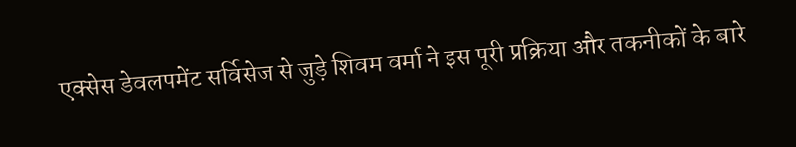एक्सेस डेवलपमेंट सर्विसेज से जुड़े शिवम वर्मा ने इस पूरी प्रक्रिया और तकनीकों के बारे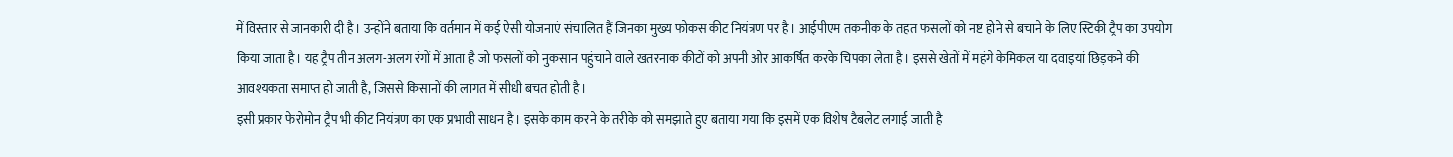में विस्तार से जानकारी दी है। उन्होंने बताया कि वर्तमान में कई ऐसी योजनाएं संचालित हैं जिनका मुख्य फोकस कीट नियंत्रण पर है। आईपीएम तकनीक के तहत फसलों को नष्ट होने से बचाने के लिए स्टिकी ट्रैप का उपयोग किया जाता है। यह ट्रैप तीन अलग-अलग रंगों में आता है जो फसलों को नुकसान पहुंचाने वाले खतरनाक कीटों को अपनी ओर आकर्षित करके चिपका लेता है। इससे खेतों में महंगे केमिकल या दवाइयां छिड़कने की आवश्यकता समाप्त हो जाती है, जिससे किसानों की लागत में सीधी बचत होती है।
इसी प्रकार फेरोमोन ट्रैप भी कीट नियंत्रण का एक प्रभावी साधन है। इसके काम करने के तरीके को समझाते हुए बताया गया कि इसमें एक विशेष टैबलेट लगाई जाती है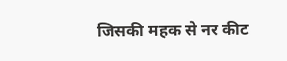जिसकी महक से नर कीट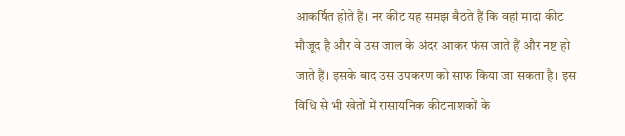आकर्षित होते हैं। नर कीट यह समझ बैठते हैं कि वहां मादा कीट मौजूद है और वे उस जाल के अंदर आकर फंस जाते हैं और नष्ट हो जाते हैं। इसके बाद उस उपकरण को साफ किया जा सकता है। इस विधि से भी खेतों में रासायनिक कीटनाशकों के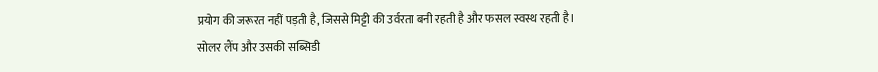प्रयोग की जरूरत नहीं पड़ती है, जिससे मिट्टी की उर्वरता बनी रहती है और फसल स्वस्थ रहती है।
सोलर लैंप और उसकी सब्सिडी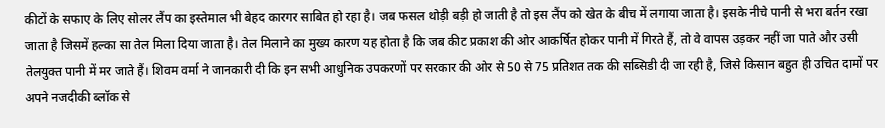कीटों के सफाए के लिए सोलर लैंप का इस्तेमाल भी बेहद कारगर साबित हो रहा है। जब फसल थोड़ी बड़ी हो जाती है तो इस लैंप को खेत के बीच में लगाया जाता है। इसके नीचे पानी से भरा बर्तन रखा जाता है जिसमें हल्का सा तेल मिला दिया जाता है। तेल मिलाने का मुख्य कारण यह होता है कि जब कीट प्रकाश की ओर आकर्षित होकर पानी में गिरते हैं, तो वे वापस उड़कर नहीं जा पाते और उसी तेलयुक्त पानी में मर जाते हैं। शिवम वर्मा ने जानकारी दी कि इन सभी आधुनिक उपकरणों पर सरकार की ओर से 50 से 75 प्रतिशत तक की सब्सिडी दी जा रही है, जिसे किसान बहुत ही उचित दामों पर अपने नजदीकी ब्लॉक से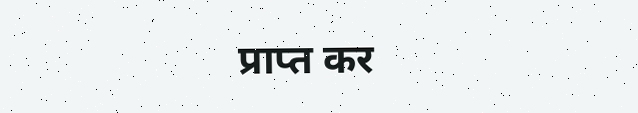प्राप्त कर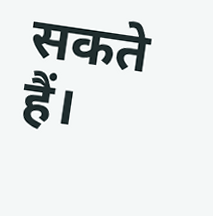सकते हैं।